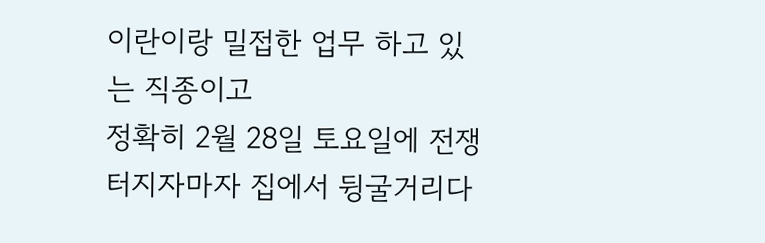이란이랑 밀접한 업무 하고 있는 직종이고
정확히 2월 28일 토요일에 전쟁 터지자마자 집에서 뒹굴거리다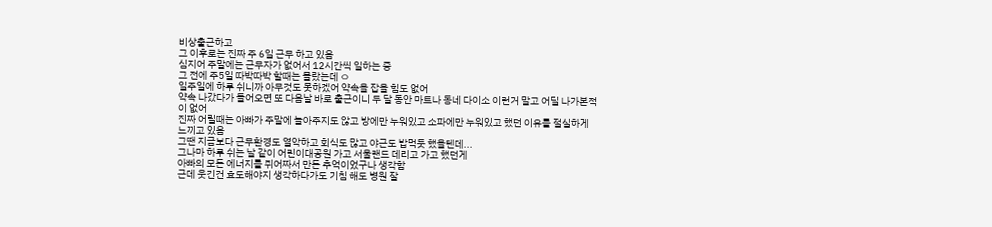비상출근하고
그 이후로는 진짜 주 6일 근무 하고 있음
심지어 주말에는 근무자가 없어서 12시간씩 일하는 중
그 전에 주5일 따박따박 할때는 몰랐는데 ㅇ
일주일에 하루 쉬니까 아무것도 못하겠어 약속을 잡을 힘도 없어
약속 나갔다가 들어오면 또 다음날 바로 출근이니 두 달 동안 마트나 동네 다이소 이런거 말고 어딜 나가본적이 없어
진짜 어릴때는 아빠가 주말에 놀아주지도 않고 방에만 누워있고 소파에만 누워있고 했던 이유를 절실하게 느끼고 있음
그땐 지금보다 근무환경도 열악하고 회식도 많고 야근도 밥먹듯 했을텐데...
그나마 하루 쉬는 날 같이 어린이대공원 가고 서울랜드 데리고 가고 했던게
아빠의 모든 에너지를 쥐어짜서 만든 추억이었구나 생각함
근데 웃긴건 효도해야지 생각하다가도 기침 해도 병원 잘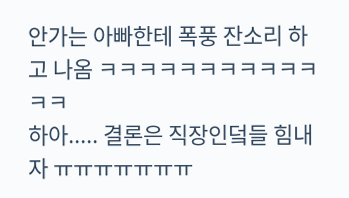안가는 아빠한테 폭풍 잔소리 하고 나옴 ㅋㅋㅋㅋㅋㅋㅋㅋㅋㅋㅋㅋㅋ
하아..... 결론은 직장인덬들 힘내자 ㅠㅠㅠㅠㅠㅠㅠ